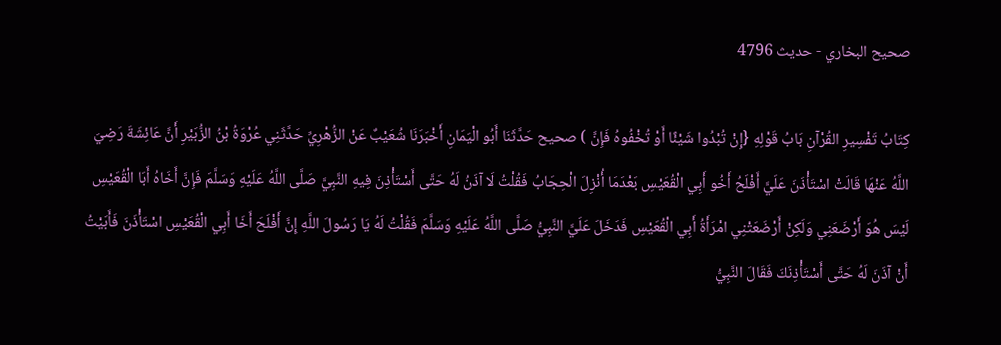صحيح البخاري - حدیث 4796

كِتَابُ تَفْسِيرِ القُرْآنِ بَابُ قَوْلِهِ {إِنْ تُبْدُوا شَيْئًا أَوْ تُخْفُوهُ فَإِنَّ ) صحيح حَدَّثَنَا أَبُو الْيَمَانِ أَخْبَرَنَا شُعَيْبٌ عَنْ الزُّهْرِيِّ حَدَّثَنِي عُرْوَةُ بْنُ الزُّبَيْرِ أَنَّ عَائِشَةَ رَضِيَ اللَّهُ عَنْهَا قَالَتْ اسْتَأْذَنَ عَلَيَّ أَفْلَحُ أَخُو أَبِي الْقُعَيْسِ بَعْدَمَا أُنْزِلَ الْحِجَابُ فَقُلْتُ لَا آذَنُ لَهُ حَتَّى أَسْتَأْذِنَ فِيهِ النَّبِيَّ صَلَّى اللَّهُ عَلَيْهِ وَسَلَّمَ فَإِنَّ أَخَاهُ أَبَا الْقُعَيْسِ لَيْسَ هُوَ أَرْضَعَنِي وَلَكِنْ أَرْضَعَتْنِي امْرَأَةُ أَبِي الْقُعَيْسِ فَدَخَلَ عَلَيَّ النَّبِيُّ صَلَّى اللَّهُ عَلَيْهِ وَسَلَّمَ فَقُلْتُ لَهُ يَا رَسُولَ اللَّهِ إِنَّ أَفْلَحَ أَخَا أَبِي الْقُعَيْسِ اسْتَأْذَنَ فَأَبَيْتُ أَنْ آذَنَ لَهُ حَتَّى أَسْتَأْذِنَكَ فَقَالَ النَّبِيُّ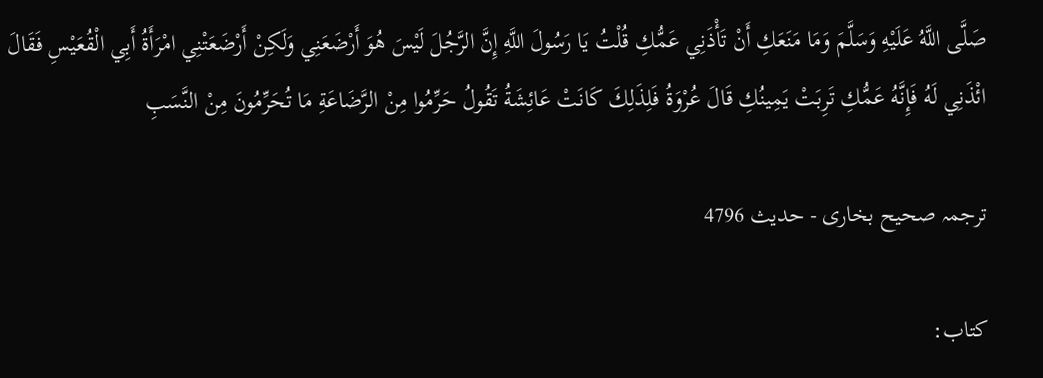صَلَّى اللَّهُ عَلَيْهِ وَسَلَّمَ وَمَا مَنَعَكِ أَنْ تَأْذَنِي عَمُّكِ قُلْتُ يَا رَسُولَ اللَّهِ إِنَّ الرَّجُلَ لَيْسَ هُوَ أَرْضَعَنِي وَلَكِنْ أَرْضَعَتْنِي امْرَأَةُ أَبِي الْقُعَيْسِ فَقَالَ ائْذَنِي لَهُ فَإِنَّهُ عَمُّكِ تَرِبَتْ يَمِينُكِ قَالَ عُرْوَةُ فَلِذَلِكَ كَانَتْ عَائِشَةُ تَقُولُ حَرِّمُوا مِنْ الرَّضَاعَةِ مَا تُحَرِّمُونَ مِنْ النَّسَبِ

ترجمہ صحیح بخاری - حدیث 4796

کتاب: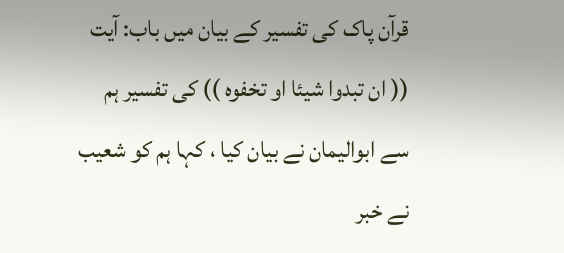قرآن پاک کی تفسیر کے بیان میں باب: آیت (( ان تبدوا شیئا او تخفوہ )) کی تفسیر ہم سے ابوالیمان نے بیان کیا ، کہا ہم کو شعیب نے خبر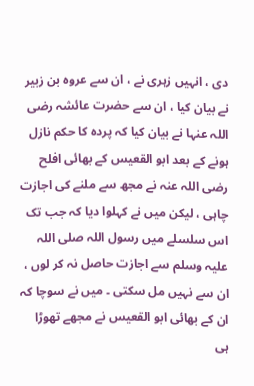دی ، انہیں زہری نے ، ان سے عروہ بن زبیر نے بیان کیا ، ان سے حضرت عائشہ رضی اللہ عنہا نے بیان کیا کہ پردہ کا حکم نازل ہونے کے بعد ابو القعیس کے بھائی افلح رضی اللہ عنہ نے مجھ سے ملنے کی اجازت چاہی ، لیکن میں نے کہلوا دیا کہ جب تک اس سلسلے میں رسول اللہ صلی اللہ علیہ وسلم سے اجازت حاصل نہ کر لوں ، ان سے نہیں مل سکتی ۔ میں نے سوچا کہ ان کے بھائی ابو القعیس نے مجھے تھوڑا ہی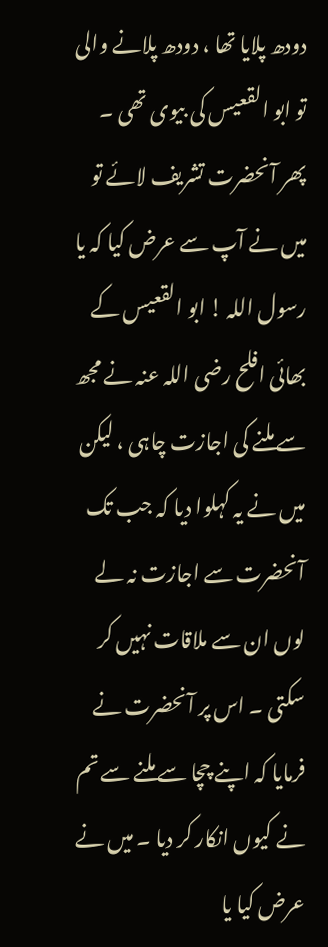دودھ پلایا تھا ، دودھ پلانے والی تو ابو القعیس کی بیوی تھی ۔ پھر آنحضرت تشریف لائے تو میں نے آپ سے عرض کیا کہ یا رسول اللہ ! ابو القعیس کے بھائی افلح رضی اللہ عنہ نے مجھ سے ملنے کی اجازت چاہی ، لیکن میں نے یہ کہلوا دیا کہ جب تک آنحضرت سے اجازت نہ لے لوں ان سے ملاقات نہیں کر سکتی ۔ اس پر آنحضرت نے فرمایا کہ اپنے چچا سے ملنے سے تم نے کیوں انکار کر دیا ۔ میں نے عرض کیا یا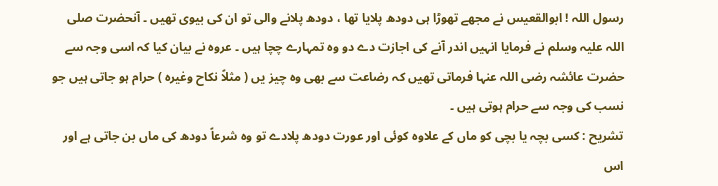رسول اللہ ! ابوالقعیس نے مجھے تھوڑا ہی دودھ پلایا تھا ، دودھ پلانے والی تو ان کی بیوی تھیں ۔ آنحضرت صلی اللہ علیہ وسلم نے فرمایا انہیں اندر آنے کی اجازت دے دو وہ تمہارے چچا ہیں ۔ عروہ نے بیان کیا کہ اسی وجہ سے حضرت عائشہ رضی اللہ عنہا فرماتی تھیں کہ رضاعت سے بھی وہ چیز یں ( مثلاً نکاح وغیرہ ) حرام ہو جاتی ہیں جو نسب کی وجہ سے حرام ہوتی ہیں ۔
تشریح : کسی بچہ یا بچی کو ماں کے علاوہ کوئی اور عورت دودھ پلادے تو وہ شرعاً دودھ کی ماں بن جاتی ہے اور اس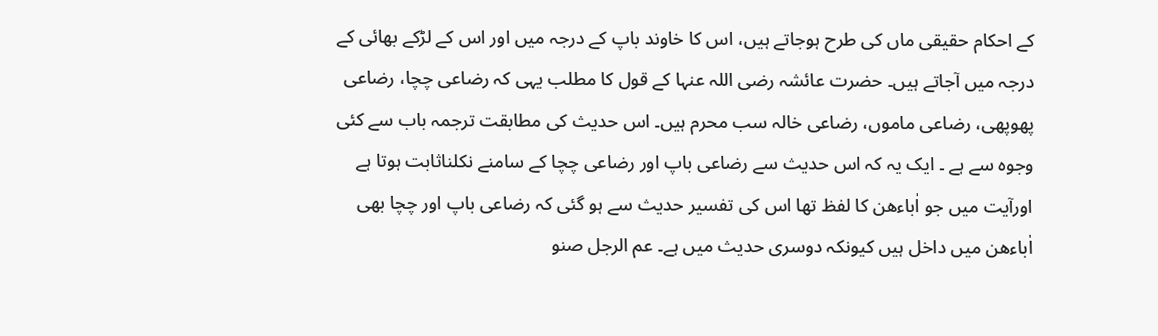کے احکام حقیقی ماں کی طرح ہوجاتے ہیں، اس کا خاوند باپ کے درجہ میں اور اس کے لڑکے بھائی کے درجہ میں آجاتے ہیں۔ حضرت عائشہ رضی اللہ عنہا کے قول کا مطلب یہی کہ رضاعی چچا، رضاعی پھوپھی، رضاعی ماموں، رضاعی خالہ سب محرم ہیں۔ اس حدیث کی مطابقت ترجمہ باب سے کئی وجوہ سے ہے ۔ ایک یہ کہ اس حدیث سے رضاعی باپ اور رضاعی چچا کے سامنے نکلناثابت ہوتا ہے اورآیت میں جو اٰباءھن کا لفظ تھا اس کی تفسیر حدیث سے ہو گئی کہ رضاعی باپ اور چچا بھی اٰباءھن میں داخل ہیں کیونکہ دوسری حدیث میں ہے۔ عم الرجل صنو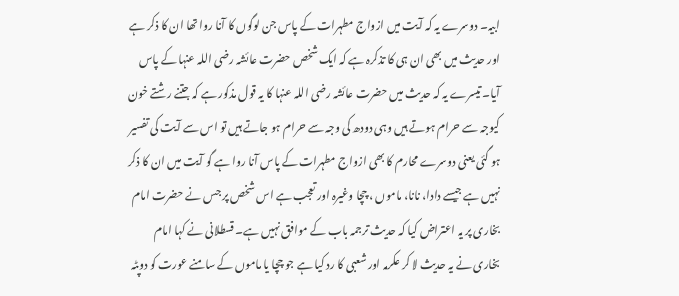ابیہ۔ دوسرے یہ کہ آیت میں ازواج مطہرات کے پاس جن لوگوں کا آنا روا تھا ان کا ذکر ہے اور حدیث میں بھی ان ہی کا تذکرہ ہے کہ ایک شخص حضرت عائشہ رضی اللہ عنہا کے پاس آیا۔ تیسرے یہ کہ حدیث میں حضرت عائشہ رضی اللہ عنہا کا یہ قول مذکور ہے کہ جتنے رشتے خون کیوجہ سے حرام ہوتے ہیں وہی دودھ کی وجہ سے حرام ہو جاتے ہیں تو اس سے آیت کی تفسیر ہو گئی یعنی دوسرے محارم کا بھی ازواج مطہرات کے پاس آنا روا ہے گو آیت میں ان کا ذکر نہیں ہے جیسے دادا، نانا، ماموں ، چچا وغیرہ اور تعجب ہے اس شخص پر جس نے حضرت امام بخاری پر یہ اعتراض کیا کہ حدیث ترجمہ باب کے موافق نہیں ہے۔ قسطلانی نے کہا امام بخاری نے یہ حدیث لا کر عکرمہ اور شعبی کا رد کیا ہے جو چچا یا ماموں کے سامنے عورت کو دوپٹہ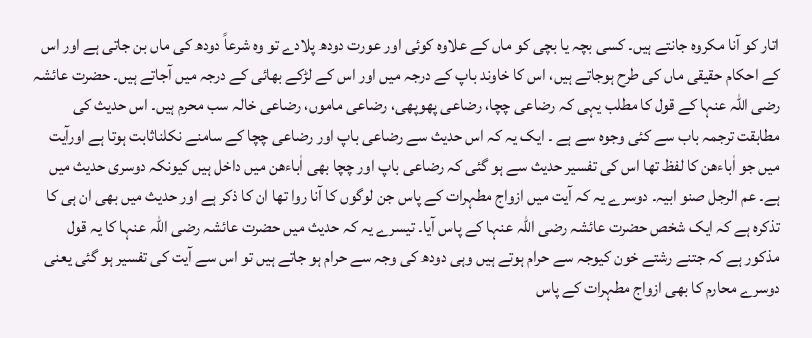اتار کو آنا مکروہ جانتے ہیں۔ کسی بچہ یا بچی کو ماں کے علاوہ کوئی اور عورت دودھ پلادے تو وہ شرعاً دودھ کی ماں بن جاتی ہے اور اس کے احکام حقیقی ماں کی طرح ہوجاتے ہیں، اس کا خاوند باپ کے درجہ میں اور اس کے لڑکے بھائی کے درجہ میں آجاتے ہیں۔ حضرت عائشہ رضی اللہ عنہا کے قول کا مطلب یہی کہ رضاعی چچا، رضاعی پھوپھی، رضاعی ماموں، رضاعی خالہ سب محرم ہیں۔ اس حدیث کی مطابقت ترجمہ باب سے کئی وجوہ سے ہے ۔ ایک یہ کہ اس حدیث سے رضاعی باپ اور رضاعی چچا کے سامنے نکلناثابت ہوتا ہے اورآیت میں جو اٰباءھن کا لفظ تھا اس کی تفسیر حدیث سے ہو گئی کہ رضاعی باپ اور چچا بھی اٰباءھن میں داخل ہیں کیونکہ دوسری حدیث میں ہے۔ عم الرجل صنو ابیہ۔ دوسرے یہ کہ آیت میں ازواج مطہرات کے پاس جن لوگوں کا آنا روا تھا ان کا ذکر ہے اور حدیث میں بھی ان ہی کا تذکرہ ہے کہ ایک شخص حضرت عائشہ رضی اللہ عنہا کے پاس آیا۔ تیسرے یہ کہ حدیث میں حضرت عائشہ رضی اللہ عنہا کا یہ قول مذکور ہے کہ جتنے رشتے خون کیوجہ سے حرام ہوتے ہیں وہی دودھ کی وجہ سے حرام ہو جاتے ہیں تو اس سے آیت کی تفسیر ہو گئی یعنی دوسرے محارم کا بھی ازواج مطہرات کے پاس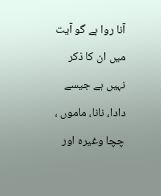آنا روا ہے گو آیت میں ان کا ذکر نہیں ہے جیسے دادا، نانا، ماموں ، چچا وغیرہ اور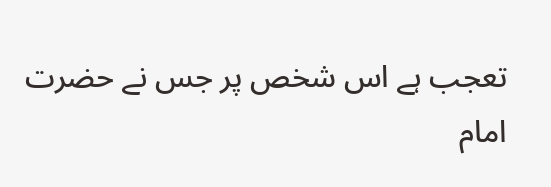تعجب ہے اس شخص پر جس نے حضرت امام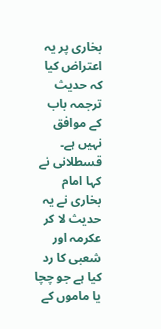بخاری پر یہ اعتراض کیا کہ حدیث ترجمہ باب کے موافق نہیں ہے۔ قسطلانی نے کہا امام بخاری نے یہ حدیث لا کر عکرمہ اور شعبی کا رد کیا ہے جو چچا یا ماموں کے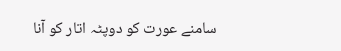سامنے عورت کو دوپٹہ اتار کو آنا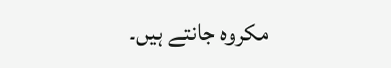مکروہ جانتے ہیں۔